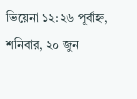ভিয়েনা ১২:২৬ পূর্বাহ্ন, শনিবার, ২০ জুন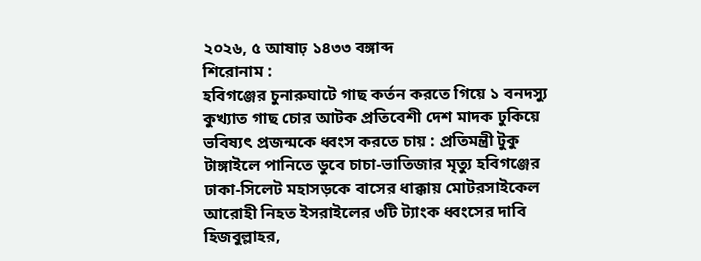২০২৬, ৫ আষাঢ় ১৪৩৩ বঙ্গাব্দ
শিরোনাম :
হবিগঞ্জের চুনারুঘাটে গাছ কর্তন করতে গিয়ে ১ বনদস্যু কুখ্যাত গাছ চোর আটক প্রতিবেশী দেশ মাদক ঢুকিয়ে ভবিষ্যৎ প্রজন্মকে ধ্বংস করতে চায় : প্রতিমন্ত্রী টুকু টাঙ্গাইলে পানিতে ডুবে চাচা-ভাতিজার মৃত্যু হবিগঞ্জের ঢাকা-সিলেট মহাসড়কে বাসের ধাক্কায় মোটরসাইকেল আরোহী নিহত ইসরাইলের ৩টি ট্যাংক ধ্বংসের দাবি হিজবুল্লাহর,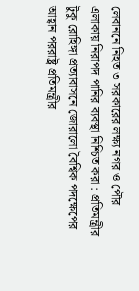লেবাননে নিহত ৩ সরকারের লক্ষ্য নগর ও পৌর এলাকায় নিরাপদ পানির ব্যবস্থা নিশ্চিত করা : প্রতিমন্ত্রীর টুকু রোহিঙ্গা প্রত্যাবাসনে জোরালো বৈশ্বিক পদক্ষেপের আহ্বান পররাষ্ট্র প্রতিমন্ত্রীর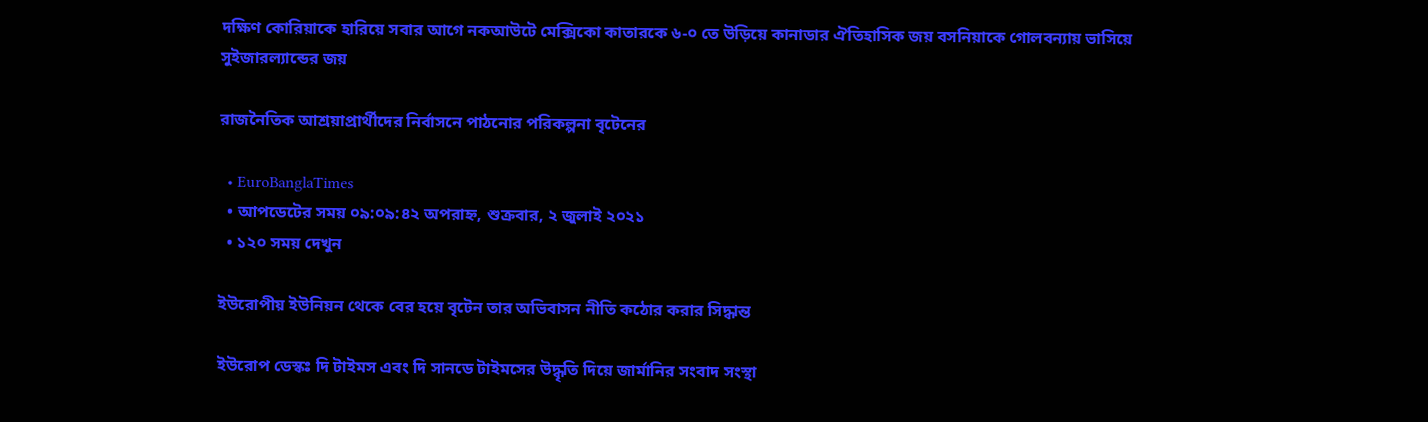দক্ষিণ কোরিয়াকে হারিয়ে সবার আগে নকআউটে মেক্সিকো কাতারকে ৬-০ তে উড়িয়ে কানাডার ঐতিহাসিক জয় বসনিয়াকে গোলবন্যায় ভাসিয়ে সুইজারল্যান্ডের জয়

রাজনৈতিক আশ্রয়াপ্রার্থীদের নির্বাসনে পাঠনোর পরিকল্পনা বৃটেনের

  • EuroBanglaTimes
  • আপডেটের সময় ০৯:০৯:৪২ অপরাহ্ন, শুক্রবার, ২ জুলাই ২০২১
  • ১২০ সময় দেখুন

ইউরোপীয় ইউনিয়ন থেকে বের হয়ে বৃটেন তার অভিবাসন নীতি কঠোর করার সিদ্ধান্ত

ইউরোপ ডেস্কঃ দি টাইমস এবং দি সানডে টাইমসের উদ্ধৃতি দিয়ে জার্মানির সংবাদ সংস্থা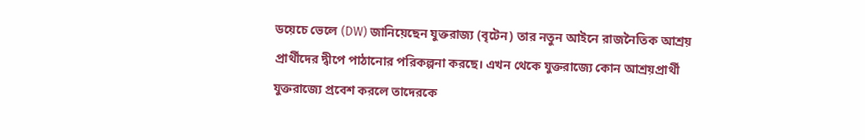ডয়েচে ভেলে (DW) জানিয়েছেন যুক্তরাজ্য (বৃটেন) তার নতুন আইনে রাজনৈতিক আশ্রয় প্রার্থীদের দ্বীপে পাঠানোর পরিকল্পনা করছে। এখন থেকে যুক্তরাজ্যে কোন আশ্রয়প্রার্থী যুক্তরাজ্যে প্রবেশ করলে তাদেরকে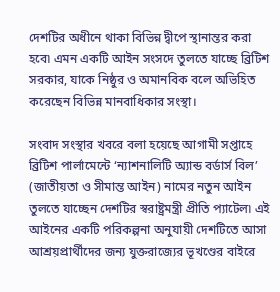দেশটির অধীনে থাকা বিভিন্ন দ্বীপে স্থানান্তর করা হবে৷ এমন একটি আইন সংসদে তুলতে যাচ্ছে ব্রিটিশ সরকার, যাকে নিষ্ঠুর ও অমানবিক বলে অভিহিত করেছেন বিভিন্ন মানবাধিকার সংস্থা।

সংবাদ সংস্থার খবরে বলা হয়েছে আগামী সপ্তাহে ব্রিটিশ পার্লামেন্টে ‘ন্যাশনালিটি অ্যান্ড বর্ডার্স বিল’ (জাতীয়তা ও সীমান্ত আইন) নামের নতুন আইন তুলতে যাচ্ছেন দেশটির স্বরাষ্ট্রমন্ত্রী প্রীতি প্যাটেল৷ এই আইনের একটি পরিকল্পনা অনুযায়ী দেশটিতে আসা আশ্রয়প্রার্থীদের জন্য যুক্তরাজ্যের ভূখণ্ডের বাইরে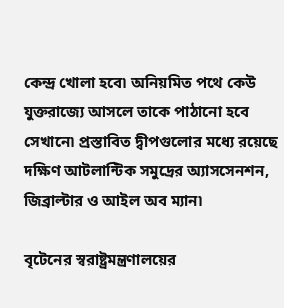কেন্দ্র খোলা হবে৷ অনিয়মিত পথে কেউ যুক্তরাজ্যে আসলে তাকে পাঠানো হবে সেখানে৷ প্রস্তাবিত দ্বীপগুলোর মধ্যে রয়েছে দক্ষিণ আটলান্টিক সমুদ্রের অ্যাসসেনশন, জিব্রাল্টার ও আইল অব ম্যান৷

বৃটেনের স্বরাষ্ট্রমন্ত্রণালয়ের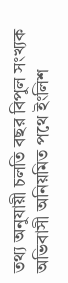তথ্য অনুযায়ী চলতি বছর বিপুল সংখ্যক অভিবাসী অনিয়মিত পথে ইংলিশ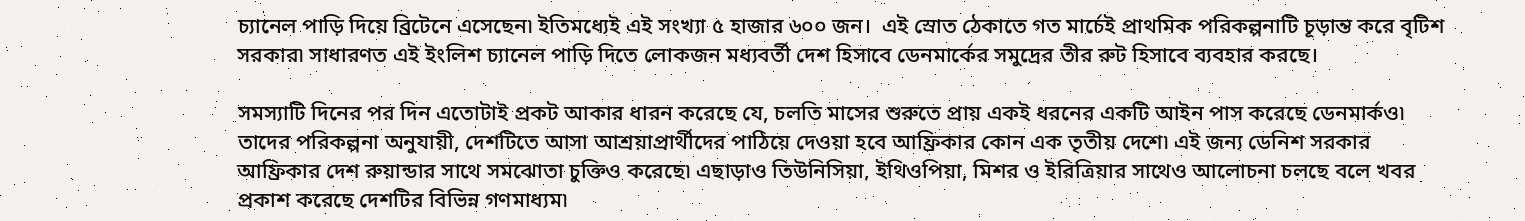চ্যানেল পাড়ি দিয়ে ব্রিটেনে এসেছেন৷ ইতিমধ্যেই এই সংখ্যা ৫ হাজার ৬০০ জন।  এই স্রোত ঠেকাতে গত মার্চেই প্রাথমিক পরিকল্পনাটি চূড়ান্ত করে বৃটিশ সরকার৷ সাধারণত এই ইংলিশ চ্যানেল পাড়ি দিতে লোকজন মধ্যবর্তী দেশ হিসাবে ডেনমার্কের সমুদ্রের তীর রুট হিসাবে ব্যবহার করছে।

সমস্যাটি দিনের পর দিন এতোটাই প্রকট আকার ধারন করেছে যে, চলতি মাসের শুরুতে প্রায় একই ধরনের একটি আইন পাস করেছে ডেনমার্কও৷ তাদের পরিকল্পনা অনুযায়ী, দেশটিতে আসা আশ্রয়াপ্রার্থীদের পাঠিয়ে দেওয়া হবে আফ্রিকার কোন এক তৃতীয় দেশে৷ এই জন্য ডেনিশ সরকার আফ্রিকার দেশ রুয়ান্ডার সাথে সমঝোতা চুক্তিও করেছে৷ এছাড়াও তিউনিসিয়া, ইথিওপিয়া, মিশর ও ইরিত্রিয়ার সাথেও আলোচনা চলছে বলে খবর প্রকাশ করেছে দেশটির বিভিন্ন গণমাধ্যম৷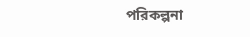পরিকল্পনা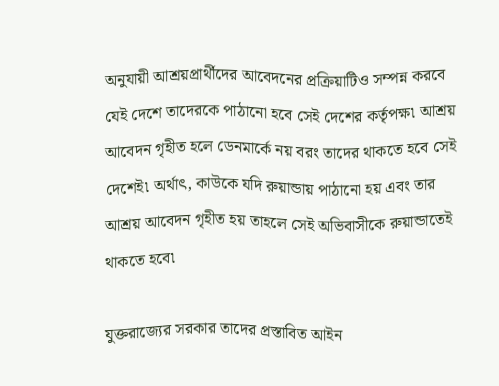অনুযায়ী আশ্রয়প্রার্থীদের আবেদনের প্রক্রিয়াটিও সম্পন্ন করবে যেই দেশে তাদেরকে পাঠানো হবে সেই দেশের কর্তৃপক্ষ৷ আশ্রয় আবেদন গৃহীত হলে ডেনমার্কে নয় বরং তাদের থাকতে হবে সেই দেশেই৷ অর্থাৎ, কাউকে যদি রুয়ান্ডায় পাঠানো হয় এবং তার আশ্রয় আবেদন গৃহীত হয় তাহলে সেই অভিবাসীকে রুয়ান্ডাতেই থাকতে হবে৷

যুক্তরাজ্যের সরকার তাদের প্রস্তাবিত আইন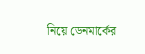নিয়ে ডেনমার্কের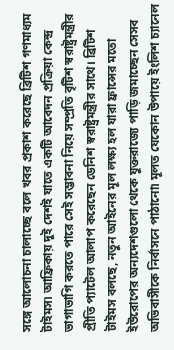সঙ্গে আলোচনা চালাচ্ছে বলে খবর প্রকাশ করেছে ব্রিটিশ গণমাধ্যম টাইমস৷ আফ্রিকায় দুই দেশই যাতে একটি আবেদন প্রক্রিয়া কেন্দ্র ভাগাভাগি করতে পারে সেই সম্ভাবনা নিয়ে সম্প্রতি বৃটিশ স্বরাষ্ট্রমন্ত্রীর প্রীতি প্যাটেল আলাপ করেছেন ডেনিশ স্বরাষ্ট্রমন্ত্রীর সাথে। ব্রিটিশ টাইমস বলছে, নতুন আইনের মূল লক্ষ্য হল যারা ফ্রান্সের মতো ইউরোপের অন্যদেশগুলো থেকে যুক্তরাজ্যে পাড়ি জমাচ্ছেন সেসব অভিবাসীকে নির্বাসনে পাঠানো৷ মূলত যেকোন উপায়ে ইংলিশ চ্যানেল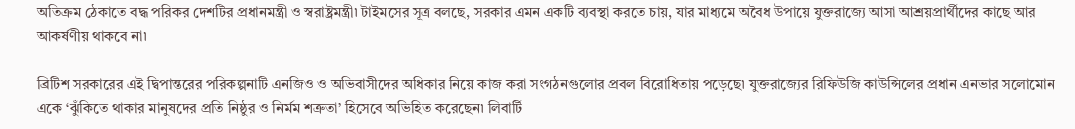অতিক্রম ঠেকাতে বদ্ধ পরিকর দেশটির প্রধানমন্ত্রী ও স্বরাষ্ট্রমন্ত্রী৷ টাইমসের সূত্র বলছে, সরকার এমন একটি ব্যবস্থা করতে চায়, যার মাধ্যমে অবৈধ উপায়ে যুক্তরাজ্যে আসা আশ্রয়প্রার্থীদের কাছে আর আকর্ষণীয় থাকবে না৷

ব্রিটিশ সরকারের এই দ্বিপান্তরের পরিকল্পনাটি এনজিও ও অভিবাসীদের অধিকার নিয়ে কাজ করা সংগঠনগুলোর প্রবল বিরোধিতায় পড়েছে৷ যুক্তরাজ্যের রিফিউজি কাউন্সিলের প্রধান এনভার সলোমোন একে ‘ঝুঁকিতে থাকার মানুষদের প্রতি নিষ্ঠুর ও নির্মম শত্রুতা’ হিসেবে অভিহিত করেছেন৷ লিবার্টি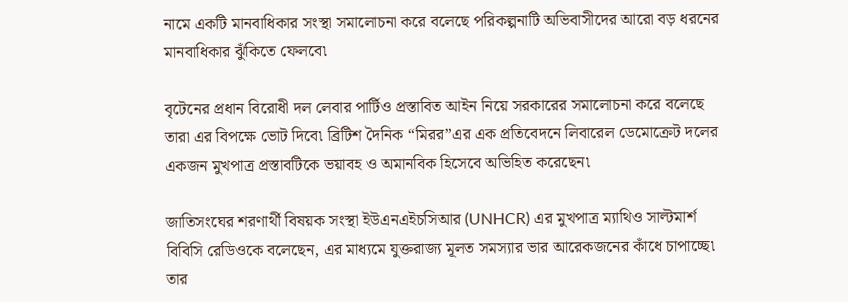নামে একটি মানবাধিকার সংস্থা সমালোচনা করে বলেছে পরিকল্পনাটি অভিবাসীদের আরো বড় ধরনের মানবাধিকার ঝুঁকিতে ফেলবে৷

বৃটেনের প্রধান বিরোধী দল লেবার পার্টিও প্রস্তাবিত আইন নিয়ে সরকারের সমালোচনা করে বলেছে তারা এর বিপক্ষে ভোট দিবে৷ ব্রিটিশ দৈনিক “মিরর”এর এক প্রতিবেদনে লিবারেল ডেমোক্রেট দলের একজন মুখপাত্র প্রস্তাবটিকে ভয়াবহ ও অমানবিক হিসেবে অভিহিত করেছেন৷

জাতিসংঘের শরণার্থী বিষয়ক সংস্থা ইউএনএইচসিআর (UNHCR) এর মুখপাত্র ম্যাথিও সাল্টমার্শ বিবিসি রেডিওকে বলেছেন, এর মাধ্যমে যুক্তরাজ্য মূলত সমস্যার ভার আরেকজনের কাঁধে চাপাচ্ছে৷ তার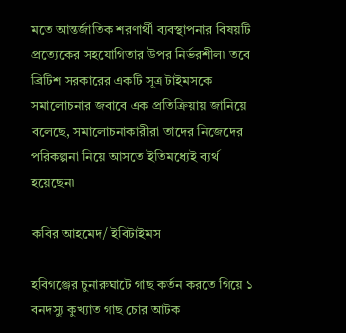মতে আন্তর্জাতিক শরণার্থী ব্যবস্থাপনার বিষয়টি প্রত্যেকের সহযোগিতার উপর নির্ভরশীল৷ তবে ব্রিটিশ সরকারের একটি সূত্র টাইমসকে সমালোচনার জবাবে এক প্রতিক্রিয়ায় জানিয়ে বলেছে, সমালোচনাকারীরা তাদের নিজেদের পরিকল্পনা নিয়ে আসতে ইতিমধ্যেই ব্যর্থ হয়েছেন৷

কবির আহমেদ/ ইবিটাইমস

হবিগঞ্জের চুনারুঘাটে গাছ কর্তন করতে গিয়ে ১ বনদস্যু কুখ্যাত গাছ চোর আটক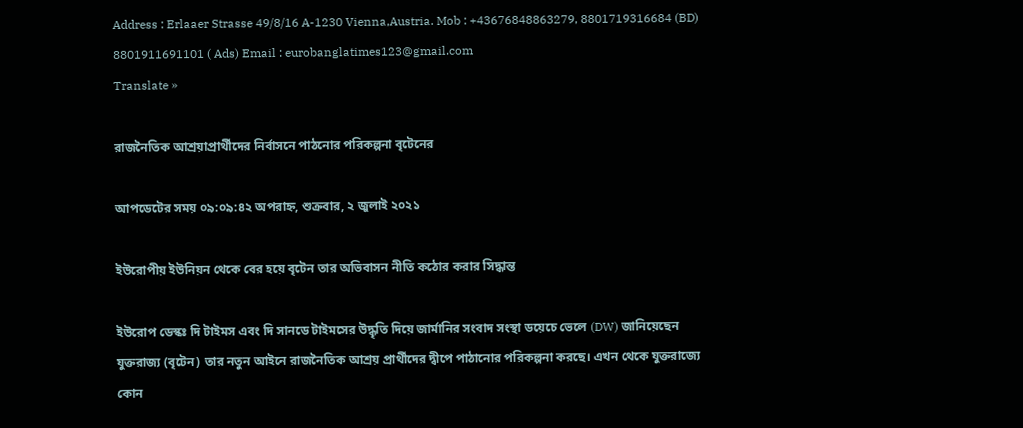Address : Erlaaer Strasse 49/8/16 A-1230 Vienna,Austria. Mob : +43676848863279, 8801719316684 (BD) 8801911691101 ( Ads) Email : eurobanglatimes123@gmail.com
Translate »

রাজনৈতিক আশ্রয়াপ্রার্থীদের নির্বাসনে পাঠনোর পরিকল্পনা বৃটেনের

আপডেটের সময় ০৯:০৯:৪২ অপরাহ্ন, শুক্রবার, ২ জুলাই ২০২১

ইউরোপীয় ইউনিয়ন থেকে বের হয়ে বৃটেন তার অভিবাসন নীতি কঠোর করার সিদ্ধান্ত

ইউরোপ ডেস্কঃ দি টাইমস এবং দি সানডে টাইমসের উদ্ধৃতি দিয়ে জার্মানির সংবাদ সংস্থা ডয়েচে ভেলে (DW) জানিয়েছেন যুক্তরাজ্য (বৃটেন) তার নতুন আইনে রাজনৈতিক আশ্রয় প্রার্থীদের দ্বীপে পাঠানোর পরিকল্পনা করছে। এখন থেকে যুক্তরাজ্যে কোন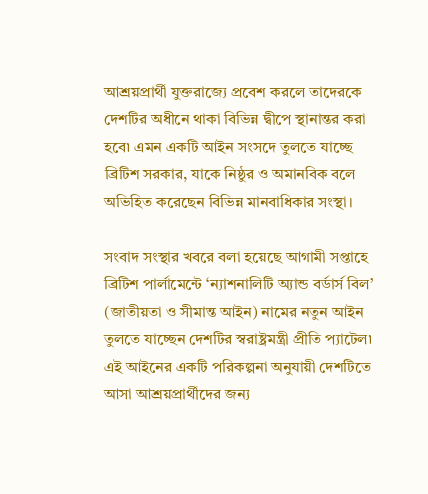আশ্রয়প্রার্থী যুক্তরাজ্যে প্রবেশ করলে তাদেরকে দেশটির অধীনে থাকা বিভিন্ন দ্বীপে স্থানান্তর করা হবে৷ এমন একটি আইন সংসদে তুলতে যাচ্ছে ব্রিটিশ সরকার, যাকে নিষ্ঠুর ও অমানবিক বলে অভিহিত করেছেন বিভিন্ন মানবাধিকার সংস্থা।

সংবাদ সংস্থার খবরে বলা হয়েছে আগামী সপ্তাহে ব্রিটিশ পার্লামেন্টে ‘ন্যাশনালিটি অ্যান্ড বর্ডার্স বিল’ (জাতীয়তা ও সীমান্ত আইন) নামের নতুন আইন তুলতে যাচ্ছেন দেশটির স্বরাষ্ট্রমন্ত্রী প্রীতি প্যাটেল৷ এই আইনের একটি পরিকল্পনা অনুযায়ী দেশটিতে আসা আশ্রয়প্রার্থীদের জন্য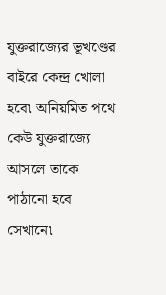যুক্তরাজ্যের ভূখণ্ডের বাইরে কেন্দ্র খোলা হবে৷ অনিয়মিত পথে কেউ যুক্তরাজ্যে আসলে তাকে পাঠানো হবে সেখানে৷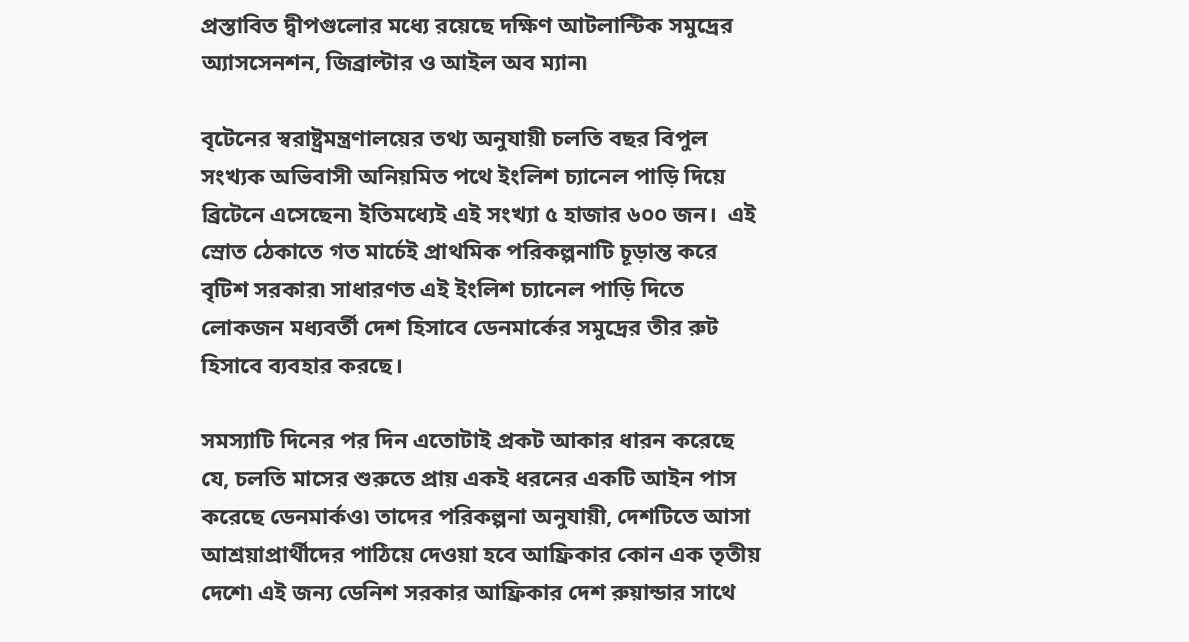প্রস্তাবিত দ্বীপগুলোর মধ্যে রয়েছে দক্ষিণ আটলান্টিক সমুদ্রের অ্যাসসেনশন, জিব্রাল্টার ও আইল অব ম্যান৷

বৃটেনের স্বরাষ্ট্রমন্ত্রণালয়ের তথ্য অনুযায়ী চলতি বছর বিপুল সংখ্যক অভিবাসী অনিয়মিত পথে ইংলিশ চ্যানেল পাড়ি দিয়ে ব্রিটেনে এসেছেন৷ ইতিমধ্যেই এই সংখ্যা ৫ হাজার ৬০০ জন।  এই স্রোত ঠেকাতে গত মার্চেই প্রাথমিক পরিকল্পনাটি চূড়ান্ত করে বৃটিশ সরকার৷ সাধারণত এই ইংলিশ চ্যানেল পাড়ি দিতে লোকজন মধ্যবর্তী দেশ হিসাবে ডেনমার্কের সমুদ্রের তীর রুট হিসাবে ব্যবহার করছে।

সমস্যাটি দিনের পর দিন এতোটাই প্রকট আকার ধারন করেছে যে, চলতি মাসের শুরুতে প্রায় একই ধরনের একটি আইন পাস করেছে ডেনমার্কও৷ তাদের পরিকল্পনা অনুযায়ী, দেশটিতে আসা আশ্রয়াপ্রার্থীদের পাঠিয়ে দেওয়া হবে আফ্রিকার কোন এক তৃতীয় দেশে৷ এই জন্য ডেনিশ সরকার আফ্রিকার দেশ রুয়ান্ডার সাথে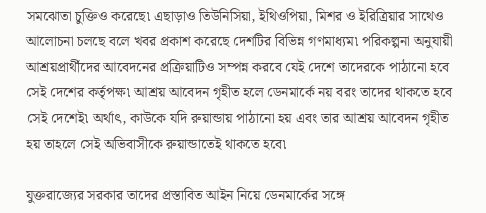সমঝোতা চুক্তিও করেছে৷ এছাড়াও তিউনিসিয়া, ইথিওপিয়া, মিশর ও ইরিত্রিয়ার সাথেও আলোচনা চলছে বলে খবর প্রকাশ করেছে দেশটির বিভিন্ন গণমাধ্যম৷ পরিকল্পনা অনুযায়ী আশ্রয়প্রার্থীদের আবেদনের প্রক্রিয়াটিও সম্পন্ন করবে যেই দেশে তাদেরকে পাঠানো হবে সেই দেশের কর্তৃপক্ষ৷ আশ্রয় আবেদন গৃহীত হলে ডেনমার্কে নয় বরং তাদের থাকতে হবে সেই দেশেই৷ অর্থাৎ, কাউকে যদি রুয়ান্ডায় পাঠানো হয় এবং তার আশ্রয় আবেদন গৃহীত হয় তাহলে সেই অভিবাসীকে রুয়ান্ডাতেই থাকতে হবে৷

যুক্তরাজ্যের সরকার তাদের প্রস্তাবিত আইন নিয়ে ডেনমার্কের সঙ্গে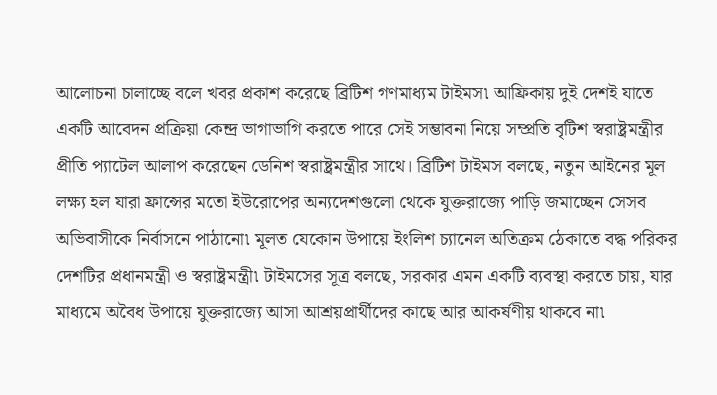আলোচনা চালাচ্ছে বলে খবর প্রকাশ করেছে ব্রিটিশ গণমাধ্যম টাইমস৷ আফ্রিকায় দুই দেশই যাতে একটি আবেদন প্রক্রিয়া কেন্দ্র ভাগাভাগি করতে পারে সেই সম্ভাবনা নিয়ে সম্প্রতি বৃটিশ স্বরাষ্ট্রমন্ত্রীর প্রীতি প্যাটেল আলাপ করেছেন ডেনিশ স্বরাষ্ট্রমন্ত্রীর সাথে। ব্রিটিশ টাইমস বলছে, নতুন আইনের মূল লক্ষ্য হল যারা ফ্রান্সের মতো ইউরোপের অন্যদেশগুলো থেকে যুক্তরাজ্যে পাড়ি জমাচ্ছেন সেসব অভিবাসীকে নির্বাসনে পাঠানো৷ মূলত যেকোন উপায়ে ইংলিশ চ্যানেল অতিক্রম ঠেকাতে বদ্ধ পরিকর দেশটির প্রধানমন্ত্রী ও স্বরাষ্ট্রমন্ত্রী৷ টাইমসের সূত্র বলছে, সরকার এমন একটি ব্যবস্থা করতে চায়, যার মাধ্যমে অবৈধ উপায়ে যুক্তরাজ্যে আসা আশ্রয়প্রার্থীদের কাছে আর আকর্ষণীয় থাকবে না৷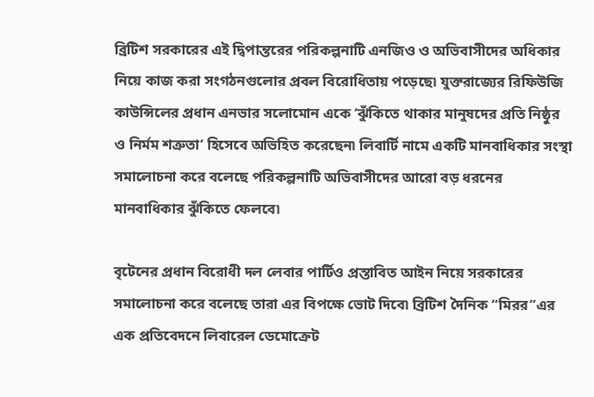ব্রিটিশ সরকারের এই দ্বিপান্তরের পরিকল্পনাটি এনজিও ও অভিবাসীদের অধিকার নিয়ে কাজ করা সংগঠনগুলোর প্রবল বিরোধিতায় পড়েছে৷ যুক্তরাজ্যের রিফিউজি কাউন্সিলের প্রধান এনভার সলোমোন একে ‘ঝুঁকিতে থাকার মানুষদের প্রতি নিষ্ঠুর ও নির্মম শত্রুতা’ হিসেবে অভিহিত করেছেন৷ লিবার্টি নামে একটি মানবাধিকার সংস্থা সমালোচনা করে বলেছে পরিকল্পনাটি অভিবাসীদের আরো বড় ধরনের মানবাধিকার ঝুঁকিতে ফেলবে৷

বৃটেনের প্রধান বিরোধী দল লেবার পার্টিও প্রস্তাবিত আইন নিয়ে সরকারের সমালোচনা করে বলেছে তারা এর বিপক্ষে ভোট দিবে৷ ব্রিটিশ দৈনিক “মিরর”এর এক প্রতিবেদনে লিবারেল ডেমোক্রেট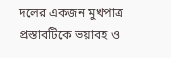দলের একজন মুখপাত্র প্রস্তাবটিকে ভয়াবহ ও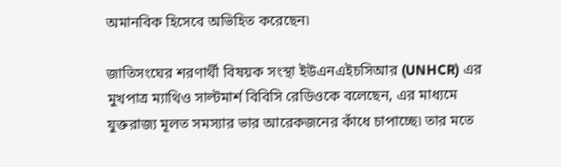অমানবিক হিসেবে অভিহিত করেছেন৷

জাতিসংঘের শরণার্থী বিষয়ক সংস্থা ইউএনএইচসিআর (UNHCR) এর মুখপাত্র ম্যাথিও সাল্টমার্শ বিবিসি রেডিওকে বলেছেন, এর মাধ্যমে যুক্তরাজ্য মূলত সমস্যার ভার আরেকজনের কাঁধে চাপাচ্ছে৷ তার মতে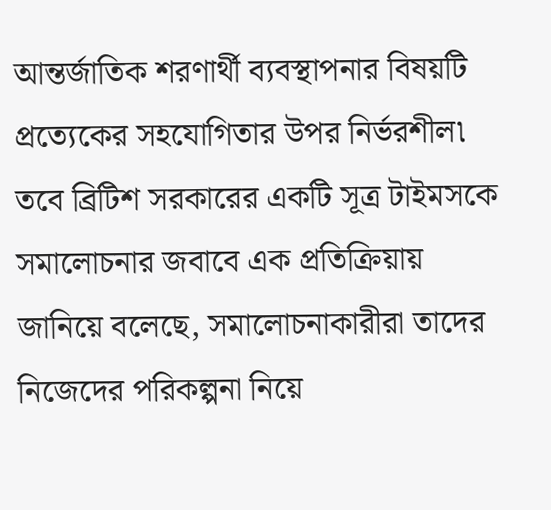আন্তর্জাতিক শরণার্থী ব্যবস্থাপনার বিষয়টি প্রত্যেকের সহযোগিতার উপর নির্ভরশীল৷ তবে ব্রিটিশ সরকারের একটি সূত্র টাইমসকে সমালোচনার জবাবে এক প্রতিক্রিয়ায় জানিয়ে বলেছে, সমালোচনাকারীরা তাদের নিজেদের পরিকল্পনা নিয়ে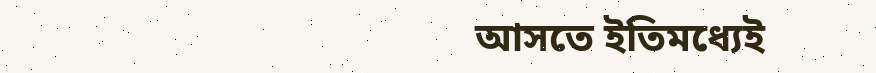আসতে ইতিমধ্যেই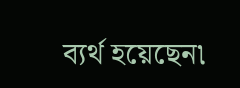ব্যর্থ হয়েছেন৷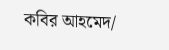কবির আহমেদ/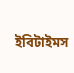ইবিটাইমস